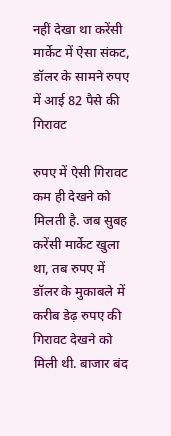नहीं देखा था करेंसी मार्केट में ऐसा संकट, डॉलर के सामने रुपए में आई 82 पैसे की गिरावट

रुपए में ऐसी गिरावट कम ही देखने को मिलती है. जब सुबह करेंसी मार्केट खुला था, तब रुपए में डॉलर के मुकाबले में करीब डेढ़ रुपए की गिरावट देखने को मिली थी. बाजार बंद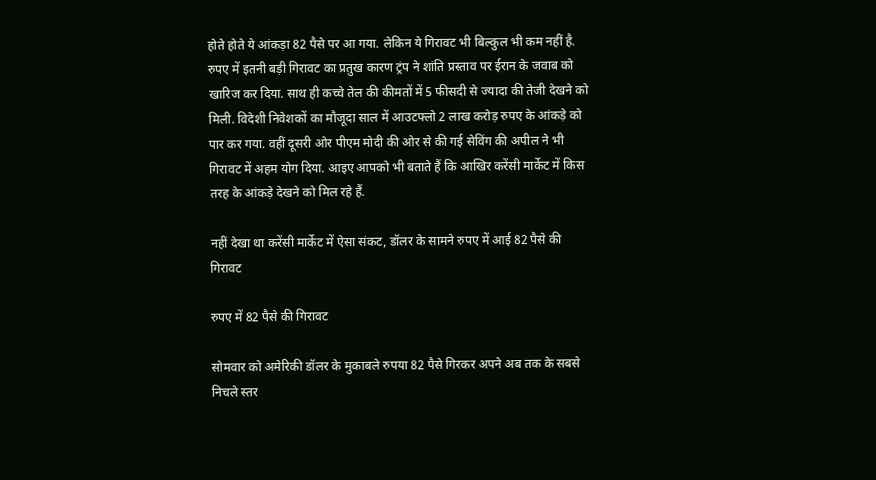होते होते ये आंकड़ा 82 पैसे पर आ गया. लेकिन ये गिरावट भी बिल्कुल भी कम नहीं है. रुपए में इतनी बड़ी गिरावट का प्रतुख कारण ट्रंप ने शांति प्रस्ताव पर ईरान के जवाब को खारिज कर दिया. साथ ही कच्चे तेल की कीमतों में 5 फीसदी से ज्यादा की तेजी देखने को मिली. विदेशी निवेशकों का मौजूदा साल में आउटफ्लो 2 लाख करोड़ रुपए के आंकड़े को पार कर गया. वहीं दूसरी ओर पीएम मोदी की ओर से की गई सेविंग की अपील ने भी गिरावट में अहम योग दिया. आइए आपको भी बताते हैं कि आखिर करेंसी मार्केट में किस तरह के आंकड़े देखने को मिल रहे हैं.

नहीं देखा था करेंसी मार्केट में ऐसा संकट, डॉलर के सामने रुपए में आई 82 पैसे की गिरावट

रुपए में 82 पैसे की गिरावट

सोमवार को अमेरिकी डॉलर के मुकाबले रुपया 82 पैसे गिरकर अपने अब तक के सबसे निचले स्तर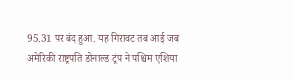95.31 पर बंद हुआ. यह गिरावट तब आई जब अमेरिकी राष्ट्रपति डोनाल्ड ट्रंप ने पश्चिम एशिया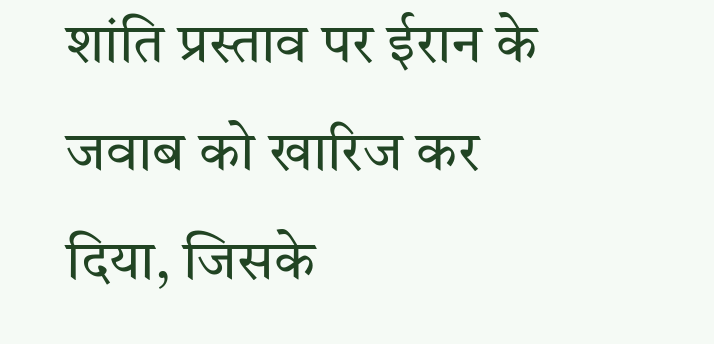शांति प्रस्ताव पर ईरान के जवाब को खारिज कर दिया, जिसके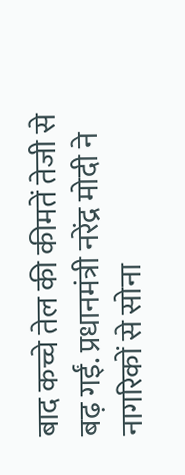बाद कच्चे तेल की कीमतें तेजी से बढ़ गईं. प्रधानमंत्री नरेंद्र मोदी ने नागरिकों से सोना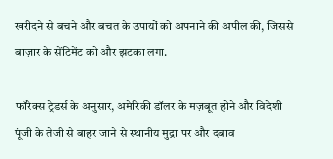खरीदने से बचने और बचत के उपायों को अपनाने की अपील की, जिससे बाज़ार के सेंटिमेंट को और झटका लगा.

फॉरेक्स ट्रेडर्स के अनुसार, अमेरिकी डॉलर के मज़बूत होने और विदेशी पूंजी के तेजी से बाहर जाने से स्थानीय मुद्रा पर और दबाव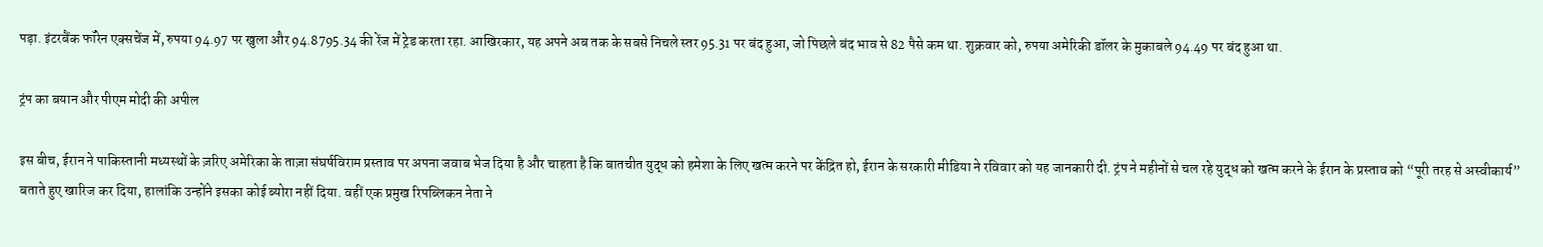पड़ा. इंटरबैंक फॉरेन एक्सचेंज में, रुपया 94.97 पर खुला और 94.8795.34 की रेंज में ट्रेड करता रहा. आखिरकार, यह अपने अब तक के सबसे निचले स्तर 95.31 पर बंद हुआ, जो पिछले बंद भाव से 82 पैसे कम था. शुक्रवार को, रुपया अमेरिकी डॉलर के मुकाबले 94.49 पर बंद हुआ था.

ट्रंप का बयान और पीएम मोदी की अपील

इस बीच, ईरान ने पाकिस्तानी मध्यस्थों के ज़रिए अमेरिका के ताज़ा संघर्षविराम प्रस्ताव पर अपना जवाब भेज दिया है और चाहता है कि बातचीत युद्ध को हमेशा के लिए खत्म करने पर केंद्रित हो, ईरान के सरकारी मीडिया ने रविवार को यह जानकारी दी. ट्रंप ने महीनों से चल रहे युद्ध को खत्म करने के ईरान के प्रस्ताव को “पूरी तरह से अस्वीकार्य” बताते हुए खारिज कर दिया, हालांकि उन्होंने इसका कोई ब्योरा नहीं दिया. वहीं एक प्रमुख रिपब्लिकन नेता ने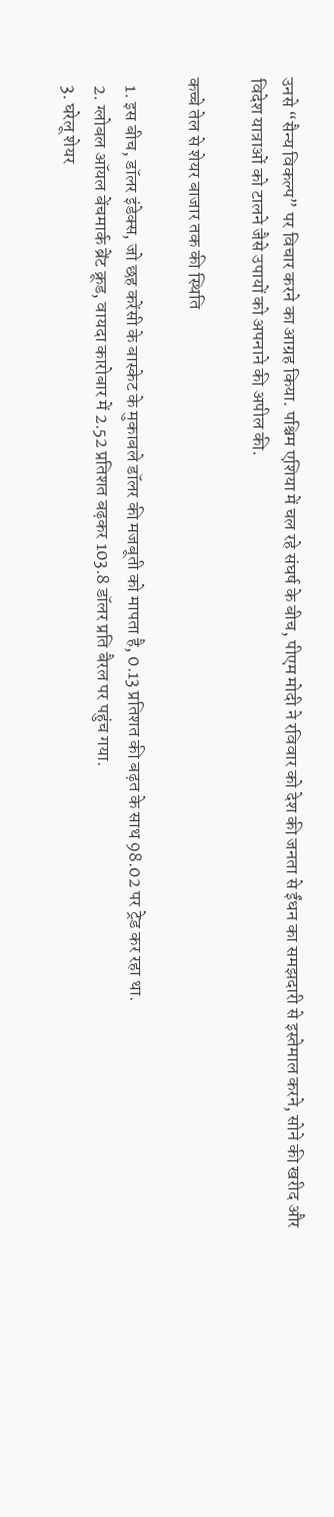उनसे “सैन्य विकल्प” पर विचार करने का आग्रह किया. पश्चिम एशिया में चल रहे संघर्ष के बीच, पीएम मोदी ने रविवार को देश की जनता से ईंधन का समझदारी से इस्तेमाल करने, सोने की खरीद और विदेश यात्राओं को टालने जैसे उपायों को अपनाने की अपील की.

कच्चे तेल से शेयर बाजार तक की स्थिति

  1. इस बीच, डॉलर इंडेक्स, जो छह करेंसी के बास्केट के मुकाबले डॉलर की मजबूती को मापता है, 0.13 प्रतिशत की बढ़त के साथ 98.02 पर ट्रेड कर रहा था.
  2. ग्लोबल ऑयल बेंचमार्क ब्रेंट क्रूड, वायदा कारोबार में 2.52 प्रतिशत बढ़कर 103.8 डॉलर प्रति बैरल पर पहुंच गया.
  3. घरेलू शेयर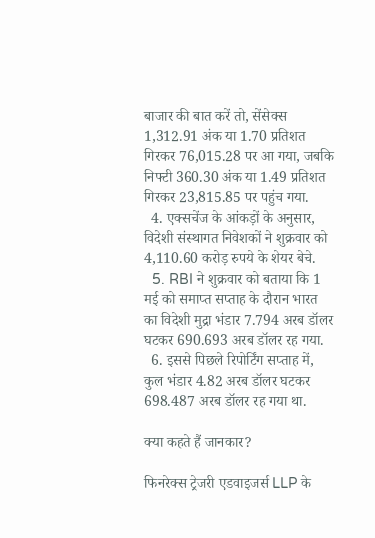बाजार की बात करें तो, सेंसेक्स 1,312.91 अंक या 1.70 प्रतिशत गिरकर 76,015.28 पर आ गया, जबकि निफ्टी 360.30 अंक या 1.49 प्रतिशत गिरकर 23,815.85 पर पहुंच गया.
  4. एक्सचेंज के आंकड़ों के अनुसार, विदेशी संस्थागत निवेशकों ने शुक्रवार को 4,110.60 करोड़ रुपये के शेयर बेचे.
  5. RBI ने शुक्रवार को बताया कि 1 मई को समाप्त सप्ताह के दौरान भारत का विदेशी मुद्रा भंडार 7.794 अरब डॉलर घटकर 690.693 अरब डॉलर रह गया.
  6. इससे पिछले रिपोर्टिंग सप्ताह में, कुल भंडार 4.82 अरब डॉलर घटकर 698.487 अरब डॉलर रह गया था.

क्या कहते हैं जानकार?

फिनरेक्स ट्रेजरी एडवाइजर्स LLP के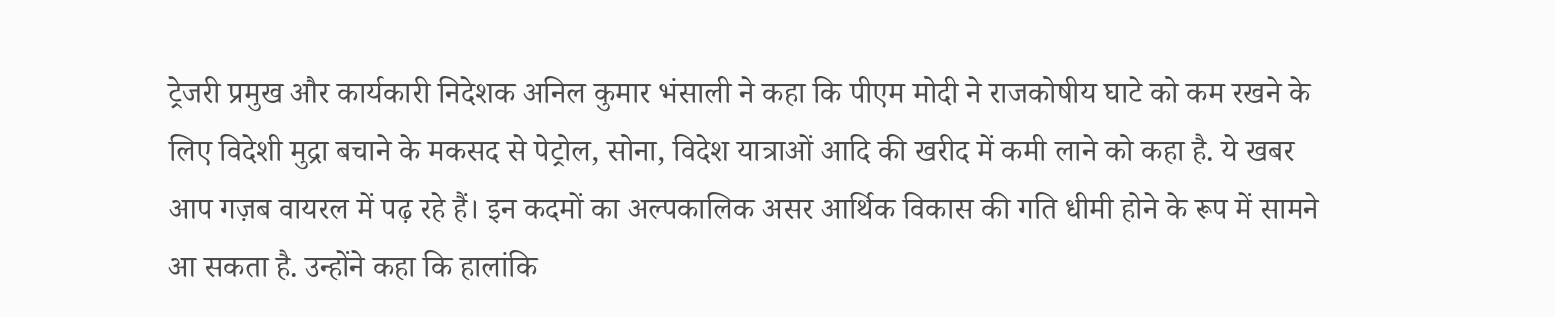ट्रेजरी प्रमुख और कार्यकारी निदेशक अनिल कुमार भंसाली ने कहा कि पीएम मोदी ने राजकोषीय घाटे को कम रखने के लिए विदेशी मुद्रा बचाने के मकसद से पेट्रोल, सोना, विदेश यात्राओं आदि की खरीद में कमी लाने को कहा है. ये खबर आप गज़ब वायरल में पढ़ रहे हैं। इन कदमों का अल्पकालिक असर आर्थिक विकास की गति धीमी होने के रूप में सामने आ सकता है. उन्होंने कहा कि हालांकि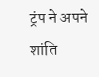ट्रंप ने अपने शांति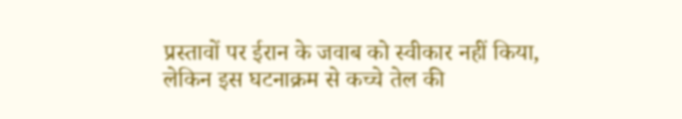प्रस्तावों पर ईरान के जवाब को स्वीकार नहीं किया, लेकिन इस घटनाक्रम से कच्चे तेल की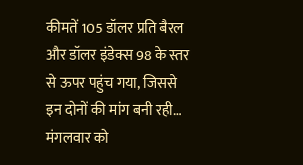कीमतें 105 डॉलर प्रति बैरल और डॉलर इंडेक्स 98 के स्तर से ऊपर पहुंच गया, जिससे इन दोनों की मांग बनी रही… मंगलवार को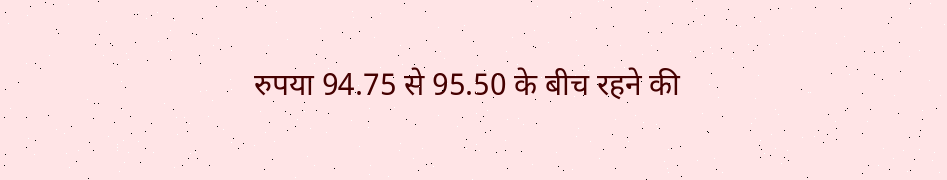रुपया 94.75 से 95.50 के बीच रहने की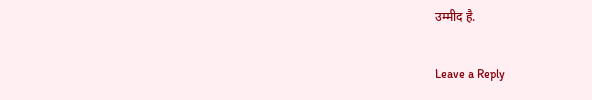उम्मीद है.

Leave a Reply